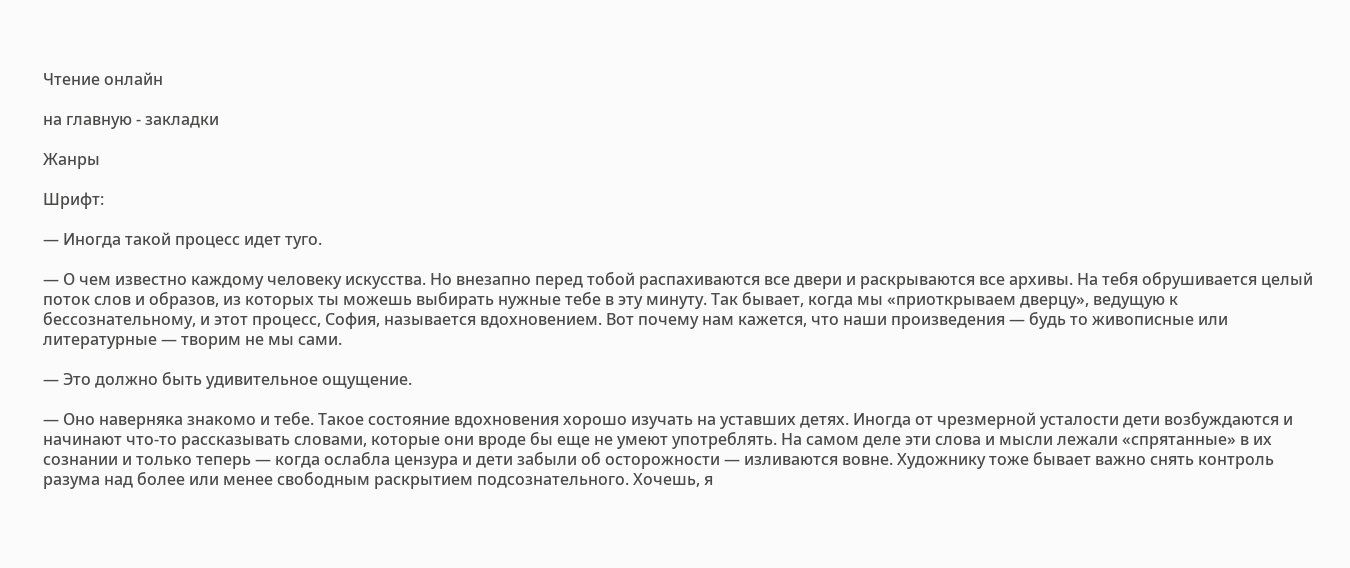Чтение онлайн

на главную - закладки

Жанры

Шрифт:

— Иногда такой процесс идет туго.

— О чем известно каждому человеку искусства. Но внезапно перед тобой распахиваются все двери и раскрываются все архивы. На тебя обрушивается целый поток слов и образов, из которых ты можешь выбирать нужные тебе в эту минуту. Так бывает, когда мы «приоткрываем дверцу», ведущую к бессознательному, и этот процесс, София, называется вдохновением. Вот почему нам кажется, что наши произведения — будь то живописные или литературные — творим не мы сами.

— Это должно быть удивительное ощущение.

— Оно наверняка знакомо и тебе. Такое состояние вдохновения хорошо изучать на уставших детях. Иногда от чрезмерной усталости дети возбуждаются и начинают что-то рассказывать словами, которые они вроде бы еще не умеют употреблять. На самом деле эти слова и мысли лежали «спрятанные» в их сознании и только теперь — когда ослабла цензура и дети забыли об осторожности — изливаются вовне. Художнику тоже бывает важно снять контроль разума над более или менее свободным раскрытием подсознательного. Хочешь, я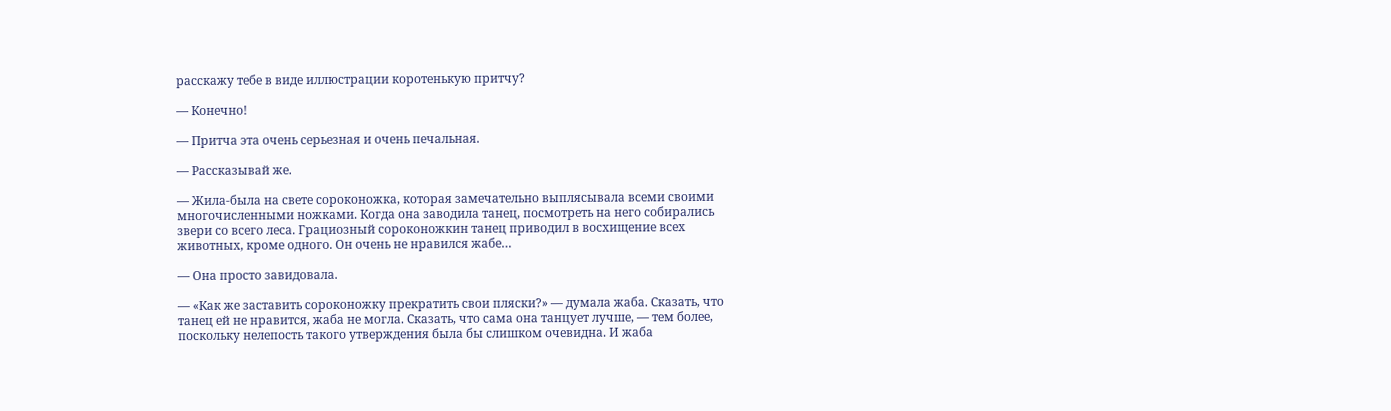расскажу тебе в виде иллюстрации коротенькую притчу?

— Конечно!

— Притча эта очень серьезная и очень печальная.

— Рассказывай же.

— Жила-была на свете сороконожка, которая замечательно выплясывала всеми своими многочисленными ножками. Когда она заводила танец, посмотреть на него собирались звери со всего леса. Грациозный сороконожкин танец приводил в восхищение всех животных, кроме одного. Он очень не нравился жабе…

— Она просто завидовала.

— «Как же заставить сороконожку прекратить свои пляски?» — думала жаба. Сказать, что танец ей не нравится, жаба не могла. Сказать, что сама она танцует лучше, — тем более, поскольку нелепость такого утверждения была бы слишком очевидна. И жаба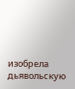изобрела дьявольскую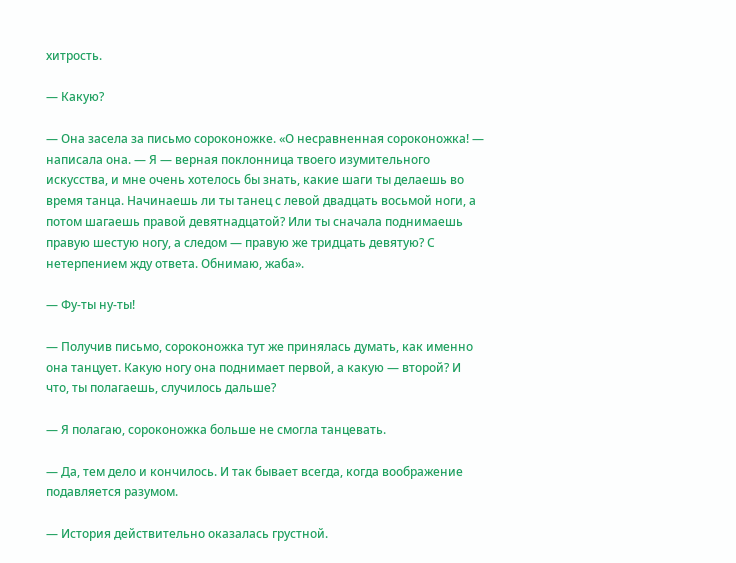хитрость.

— Какую?

— Она засела за письмо сороконожке. «О несравненная сороконожка! — написала она. — Я — верная поклонница твоего изумительного искусства, и мне очень хотелось бы знать, какие шаги ты делаешь во время танца. Начинаешь ли ты танец с левой двадцать восьмой ноги, а потом шагаешь правой девятнадцатой? Или ты сначала поднимаешь правую шестую ногу, а следом — правую же тридцать девятую? С нетерпением жду ответа. Обнимаю, жаба».

— Фу-ты ну-ты!

— Получив письмо, сороконожка тут же принялась думать, как именно она танцует. Какую ногу она поднимает первой, а какую — второй? И что, ты полагаешь, случилось дальше?

— Я полагаю, сороконожка больше не смогла танцевать.

— Да, тем дело и кончилось. И так бывает всегда, когда воображение подавляется разумом.

— История действительно оказалась грустной.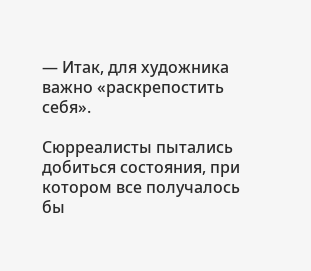— Итак, для художника важно «раскрепостить себя».

Сюрреалисты пытались добиться состояния, при котором все получалось бы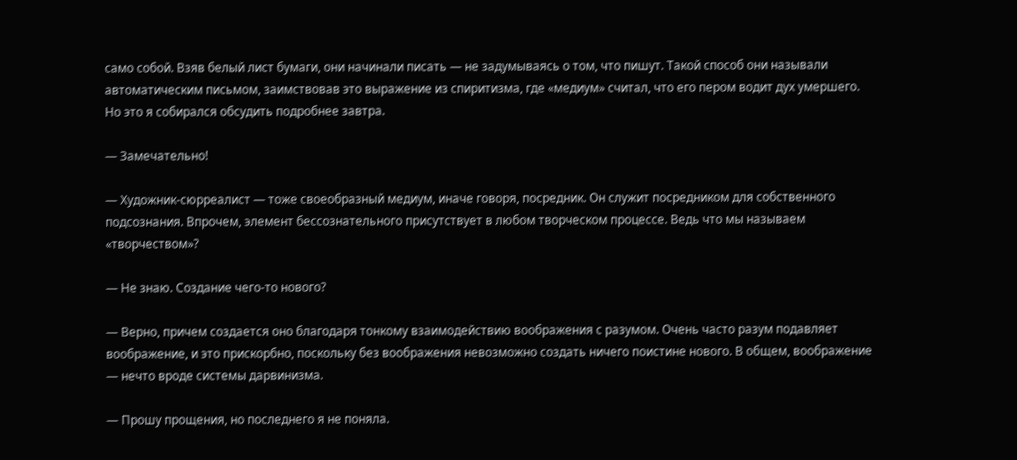само собой. Взяв белый лист бумаги, они начинали писать — не задумываясь о том, что пишут. Такой способ они называли автоматическим письмом, заимствовав это выражение из спиритизма, где «медиум» считал, что его пером водит дух умершего. Но это я собирался обсудить подробнее завтра.

— Замечательно!

— Художник-сюрреалист — тоже своеобразный медиум, иначе говоря, посредник. Он служит посредником для собственного подсознания. Впрочем, элемент бессознательного присутствует в любом творческом процессе. Ведь что мы называем «творчеством»?

— Не знаю. Создание чего-то нового?

— Верно, причем создается оно благодаря тонкому взаимодействию воображения с разумом. Очень часто разум подавляет воображение, и это прискорбно, поскольку без воображения невозможно создать ничего поистине нового. В общем, воображение — нечто вроде системы дарвинизма.

— Прошу прощения, но последнего я не поняла.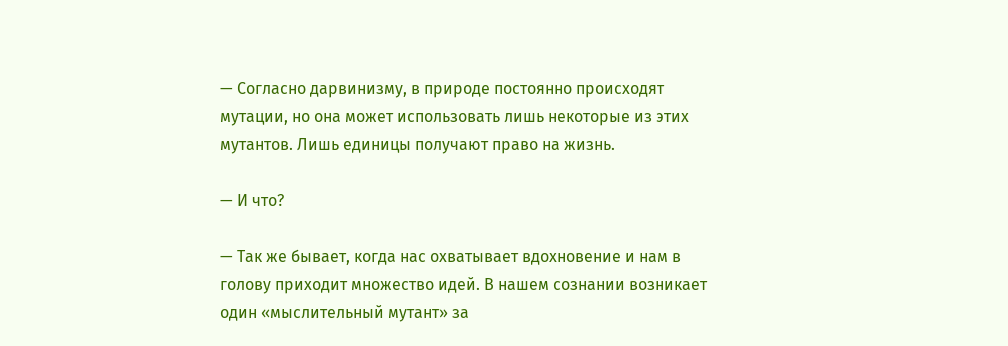— Согласно дарвинизму, в природе постоянно происходят мутации, но она может использовать лишь некоторые из этих мутантов. Лишь единицы получают право на жизнь.

— И что?

— Так же бывает, когда нас охватывает вдохновение и нам в голову приходит множество идей. В нашем сознании возникает один «мыслительный мутант» за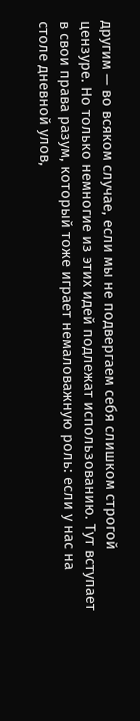другим — во всяком случае, если мы не подвергаем себя слишком строгой цензуре. Но только немногие из этих идей подлежат использованию. Тут вступает в свои права разум, который тоже играет немаловажную роль: если у нас на столе дневной улов,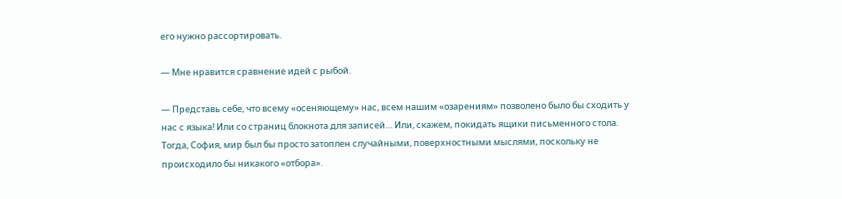его нужно рассортировать.

— Мне нравится сравнение идей с рыбой.

— Представь себе, что всему «осеняющему» нас, всем нашим «озарениям» позволено было бы сходить у нас с языка! Или со страниц блокнота для записей… Или, скажем, покидать ящики письменного стола. Тогда, София, мир был бы просто затоплен случайными, поверхностными мыслями, поскольку не происходило бы никакого «отбора».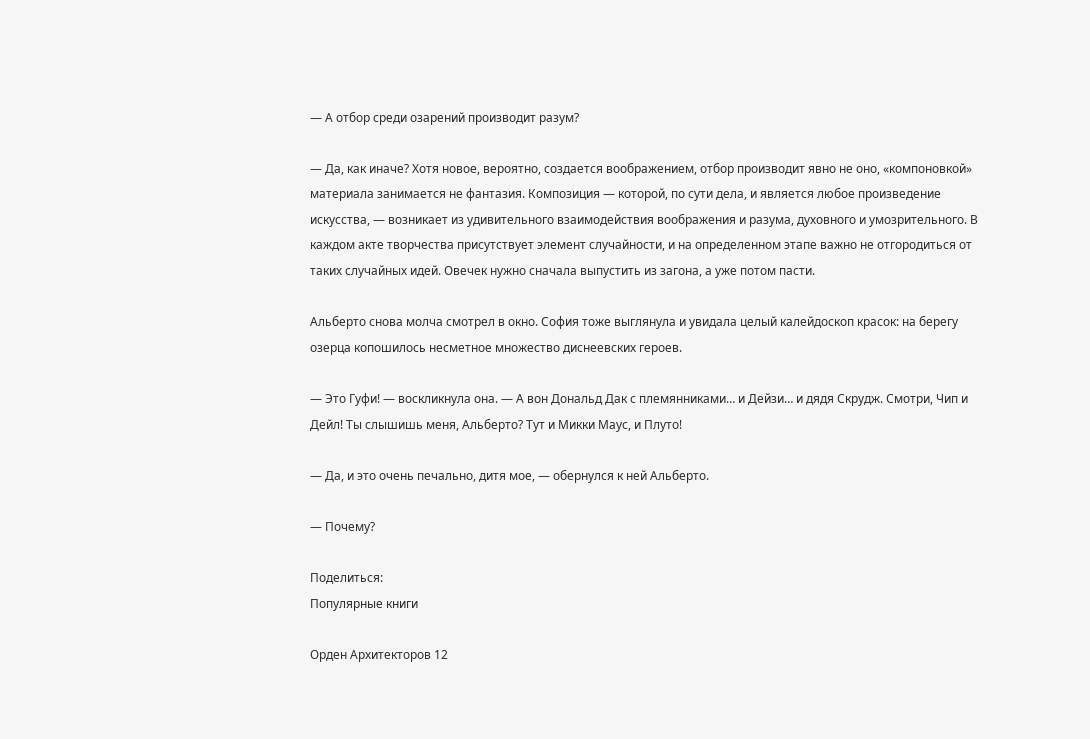— А отбор среди озарений производит разум?

— Да, как иначе? Хотя новое, вероятно, создается воображением, отбор производит явно не оно, «компоновкой» материала занимается не фантазия. Композиция — которой, по сути дела, и является любое произведение искусства, — возникает из удивительного взаимодействия воображения и разума, духовного и умозрительного. В каждом акте творчества присутствует элемент случайности, и на определенном этапе важно не отгородиться от таких случайных идей. Овечек нужно сначала выпустить из загона, а уже потом пасти.

Альберто снова молча смотрел в окно. София тоже выглянула и увидала целый калейдоскоп красок: на берегу озерца копошилось несметное множество диснеевских героев.

— Это Гуфи! — воскликнула она. — А вон Дональд Дак с племянниками… и Дейзи… и дядя Скрудж. Смотри, Чип и Дейл! Ты слышишь меня, Альберто? Тут и Микки Маус, и Плуто!

— Да, и это очень печально, дитя мое, — обернулся к ней Альберто.

— Почему?

Поделиться:
Популярные книги

Орден Архитекторов 12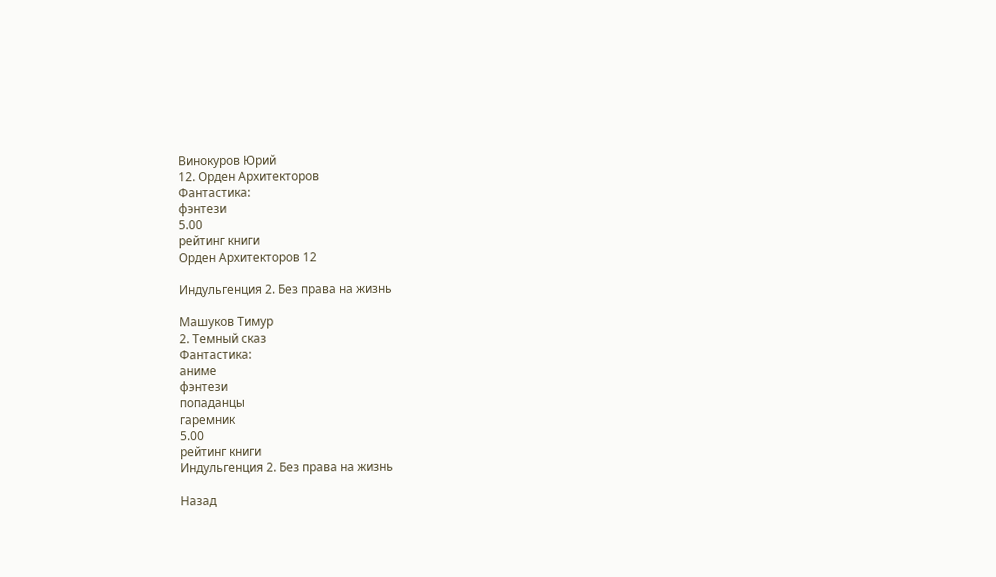Винокуров Юрий
12. Орден Архитекторов
Фантастика:
фэнтези
5.00
рейтинг книги
Орден Архитекторов 12

Индульгенция 2. Без права на жизнь

Машуков Тимур
2. Темный сказ
Фантастика:
аниме
фэнтези
попаданцы
гаремник
5.00
рейтинг книги
Индульгенция 2. Без права на жизнь

Назад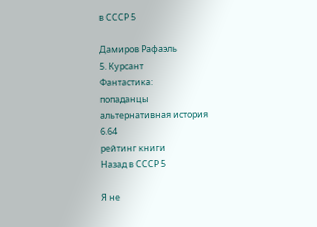в СССР 5

Дамиров Рафаэль
5. Курсант
Фантастика:
попаданцы
альтернативная история
6.64
рейтинг книги
Назад в СССР 5

Я не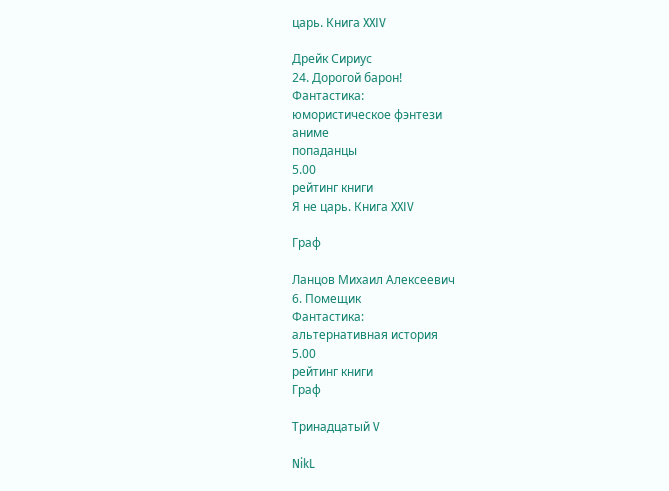царь. Книга XXIV

Дрейк Сириус
24. Дорогой барон!
Фантастика:
юмористическое фэнтези
аниме
попаданцы
5.00
рейтинг книги
Я не царь. Книга XXIV

Граф

Ланцов Михаил Алексеевич
6. Помещик
Фантастика:
альтернативная история
5.00
рейтинг книги
Граф

Тринадцатый V

NikL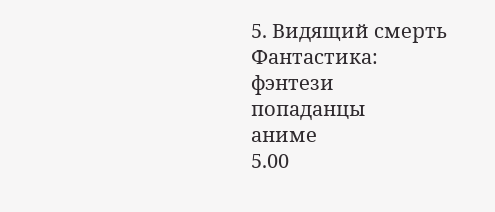5. Видящий смерть
Фантастика:
фэнтези
попаданцы
аниме
5.00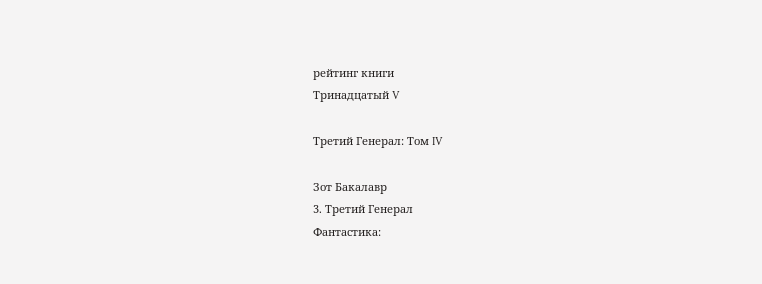рейтинг книги
Тринадцатый V

Третий Генерал: Том IV

Зот Бакалавр
3. Третий Генерал
Фантастика: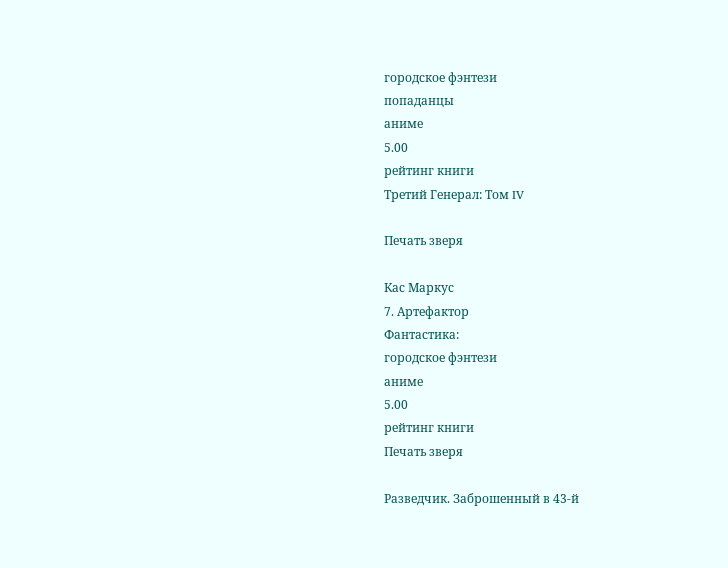городское фэнтези
попаданцы
аниме
5.00
рейтинг книги
Третий Генерал: Том IV

Печать зверя

Кас Маркус
7. Артефактор
Фантастика:
городское фэнтези
аниме
5.00
рейтинг книги
Печать зверя

Разведчик. Заброшенный в 43-й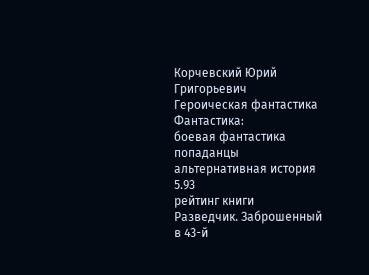Корчевский Юрий Григорьевич
Героическая фантастика
Фантастика:
боевая фантастика
попаданцы
альтернативная история
5.93
рейтинг книги
Разведчик. Заброшенный в 43-й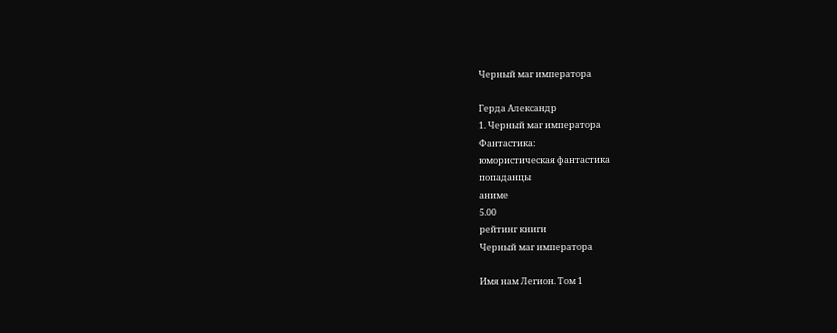Черный маг императора

Герда Александр
1. Черный маг императора
Фантастика:
юмористическая фантастика
попаданцы
аниме
5.00
рейтинг книги
Черный маг императора

Имя нам Легион. Том 1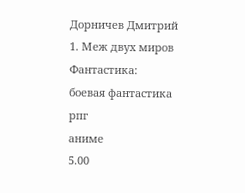Дорничев Дмитрий
1. Меж двух миров
Фантастика:
боевая фантастика
рпг
аниме
5.00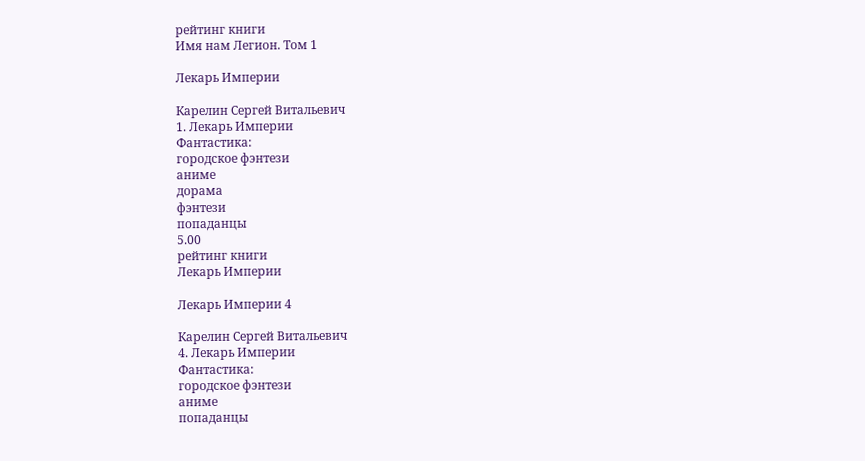рейтинг книги
Имя нам Легион. Том 1

Лекарь Империи

Карелин Сергей Витальевич
1. Лекарь Империи
Фантастика:
городское фэнтези
аниме
дорама
фэнтези
попаданцы
5.00
рейтинг книги
Лекарь Империи

Лекарь Империи 4

Карелин Сергей Витальевич
4. Лекарь Империи
Фантастика:
городское фэнтези
аниме
попаданцы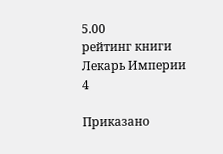5.00
рейтинг книги
Лекарь Империи 4

Приказано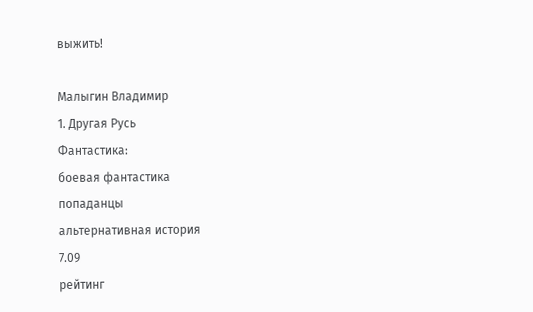выжить!

Малыгин Владимир
1. Другая Русь
Фантастика:
боевая фантастика
попаданцы
альтернативная история
7.09
рейтинг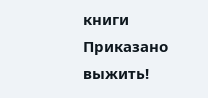книги
Приказано выжить!